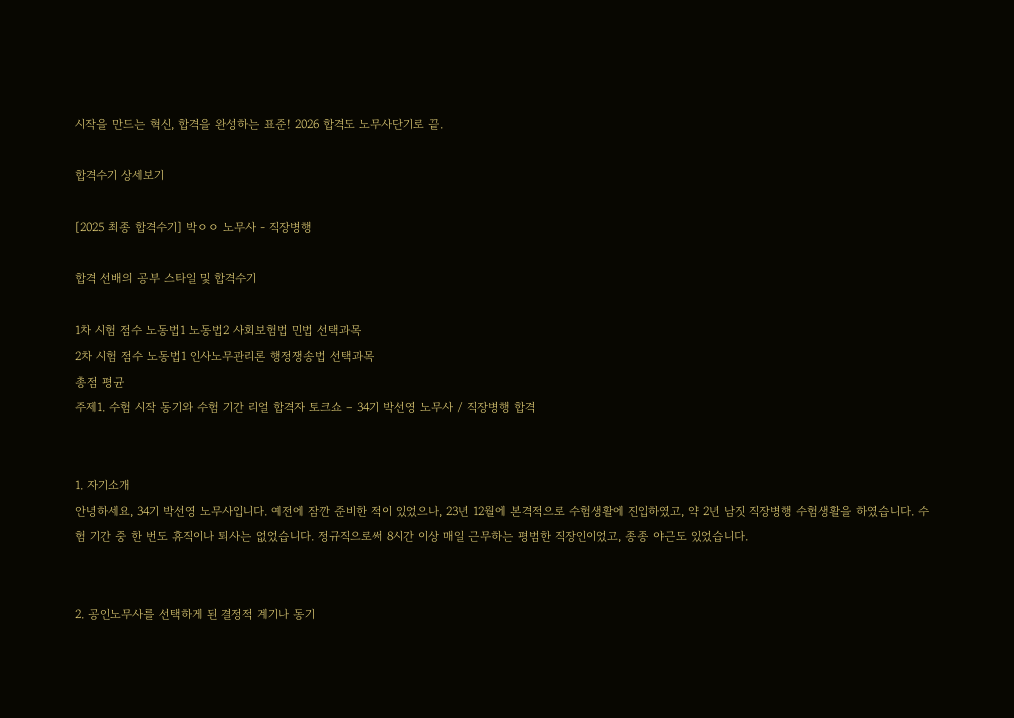시작을 만드는 혁신, 합격을 완성하는 표준! 2026 합격도 노무사단기로 끝.

합격수기 상세보기

[2025 최종 합격수기] 박ㅇㅇ 노무사 - 직장병행

합격 선배의 공부 스타일 및 합격수기

1차 시험 점수 노동법1 노동법2 사회보험법 민법 선택과목
2차 시험 점수 노동법1 인사노무관리론 행정쟁송법 선택과목
총점 평균
주제1. 수험 시작 동기와 수험 기간 리얼 합격자 토크쇼 – 34기 박선영 노무사 / 직장병행 합격


1. 자기소개
안녕하세요, 34기 박선영 노무사입니다. 예전에 잠깐 준비한 적이 있었으나, 23년 12월에 본격적으로 수험생활에 진입하였고, 약 2년 남짓 직장병행 수험생활을 하였습니다. 수험 기간 중 한 번도 휴직이나 퇴사는 없었습니다. 정규직으로써 8시간 이상 매일 근무하는 평범한 직장인이었고, 종종 야근도 있었습니다.


2. 공인노무사를 선택하게 된 결정적 계기나 동기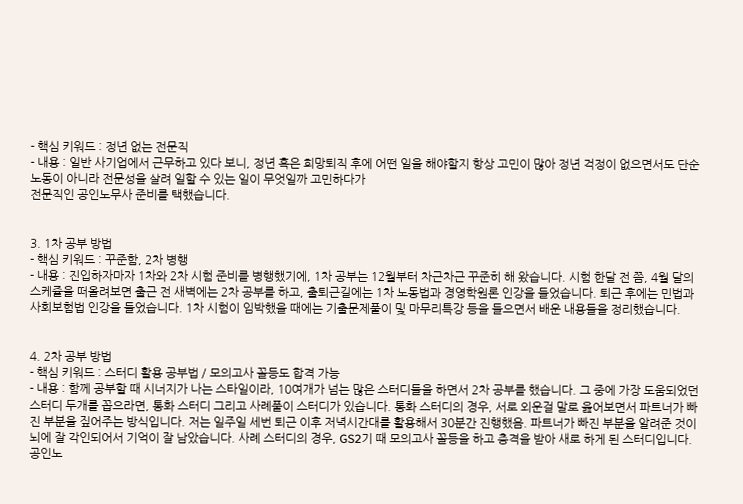- 핵심 키워드 : 정년 없는 전문직
- 내용 : 일반 사기업에서 근무하고 있다 보니, 정년 혹은 희망퇴직 후에 어떤 일을 해야할지 항상 고민이 많아 정년 걱정이 없으면서도 단순 노동이 아니라 전문성을 살려 일할 수 있는 일이 무엇일까 고민하다가
전문직인 공인노무사 준비를 택했습니다.


3. 1차 공부 방법
- 핵심 키워드 : 꾸준함, 2차 병행
- 내용 : 진입하자마자 1차와 2차 시험 준비를 병행했기에, 1차 공부는 12월부터 차근차근 꾸준히 해 왔습니다. 시험 한달 전 쯤, 4월 달의 스케쥴을 떠올려보면 출근 전 새벽에는 2차 공부를 하고, 출퇴근길에는 1차 노동법과 경영학원론 인강을 들었습니다. 퇴근 후에는 민법과 사회보험법 인강을 들었습니다. 1차 시험이 임박했을 때에는 기출문제풀이 및 마무리특강 등을 들으면서 배운 내용들을 정리했습니다.


4. 2차 공부 방법
- 핵심 키워드 : 스터디 활용 공부법 / 모의고사 꼴등도 합격 가능
- 내용 : 함께 공부할 때 시너지가 나는 스타일이라, 10여개가 넘는 많은 스터디들을 하면서 2차 공부를 했습니다. 그 중에 가장 도움되었던 스터디 두개를 꼽으라면, 통화 스터디 그리고 사례풀이 스터디가 있습니다. 통화 스터디의 경우, 서로 외운걸 말로 읊어보면서 파트너가 빠진 부분을 짚어주는 방식입니다. 저는 일주일 세번 퇴근 이후 저녁시간대를 활용해서 30분간 진행했음. 파트너가 빠진 부분을 알려준 것이 뇌에 잘 각인되어서 기억이 잘 남았습니다. 사례 스터디의 경우, GS2기 때 모의고사 꼴등을 하고 충격을 받아 새로 하게 된 스터디입니다. 공인노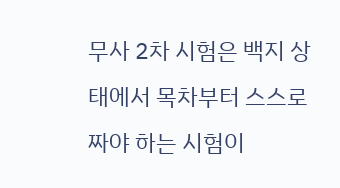무사 2차 시험은 백지 상태에서 목차부터 스스로 짜야 하는 시험이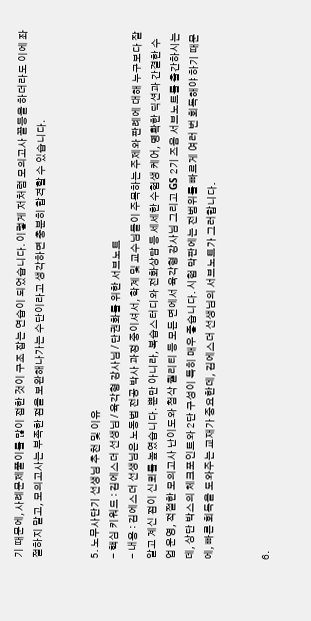기 때문에, 사례문제풀이를 많이 접한 것이 구조 잡는 연습이 되었습니다. 이렇게 저처럼 모의고사 꼴등을 하더라도 이에 좌절하지 말고, 모의고사는 부족한 점을 보완해나가는 수단이라고 생각하면 충분히 합격할 수 있습니다.


5. 노무사단기 선생님 추천 및 이유
- 핵심 키워드 : 김에스더 선생님 / 육각형 강사님 / 단권화를 위한 서브노트
- 내용 : 김에스더 선생님은 노동법 전공 박사 과정 중이셔서, 학계 및 교수님들이 주목하는 주제와 판례에 대해 누구보다 잘 알고 계신 점이 신뢰를 높였습니다. 뿐만 아니라, 복습스터디와 전화상담 등 세세한 수험생 케어, 명확한 딕션과 간결한 수업 운영, 적절한 모의고사 난이도와 첨삭 퀄리티 등 모든 면에서 육각형 강사님 그리고 GS 2기 즈음 서브노트를 출간하시는데, 상단 박스의 체크포인트와 2단 구성이 특히 매우 좋습니다. 시험 막판에는 전범위를 빠르게 여러 번 회독해야 하기 때문에, 빠른 회독을 도와주는 교재가 중요한데, 김에스더 선생님의 서브노트가 그러합니다.


6.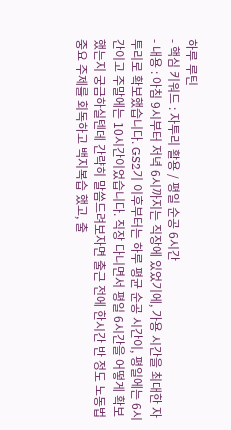하루 루틴
- 핵심 키워드 : 자투리 활용 / 평일 순공 6시간
- 내용 : 아침 9시부터 저녁 6시까지는 직장에 있었기에, 가용 시간을 최대한 자투리로 확보했습니다. GS2기 이후부터는 하루 평균 순공 시간이, 평일에는 6시간이고 주말에는 10시간이었습니다. 직장 다니면서 평일 6시간을 어떻게 확보했는지 궁금하실텐데 간략히 말씀드려보자면 출근 전에 한시간 반 정도 노동법 중요 주제를 회독하고 백지복습 했고, 출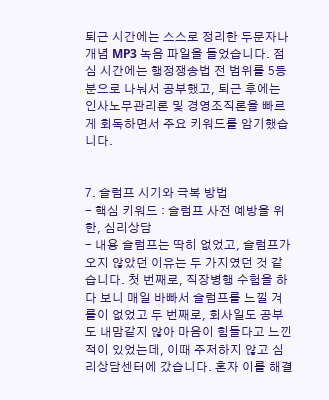퇴근 시간에는 스스로 정리한 두문자나 개념 MP3 녹음 파일을 들었습니다. 점심 시간에는 행정쟁송법 전 범위를 5등분으로 나눠서 공부했고, 퇴근 후에는 인사노무관리론 및 경영조직론을 빠르게 회독하면서 주요 키워드를 암기했습니다.


7. 슬럼프 시기와 극복 방법
- 핵심 키워드 : 슬럼프 사전 예방을 위한, 심리상담
- 내용 슬럼프는 딱히 없었고, 슬럼프가 오지 않았던 이유는 두 가지였던 것 같습니다. 첫 번째로, 직장병행 수험을 하다 보니 매일 바빠서 슬럼프를 느낄 겨를이 없었고 두 번째로, 회사일도 공부도 내맘같지 않아 마음이 힘들다고 느낀 적이 있었는데, 이때 주저하지 않고 심리상담센터에 갔습니다. 혼자 이를 해결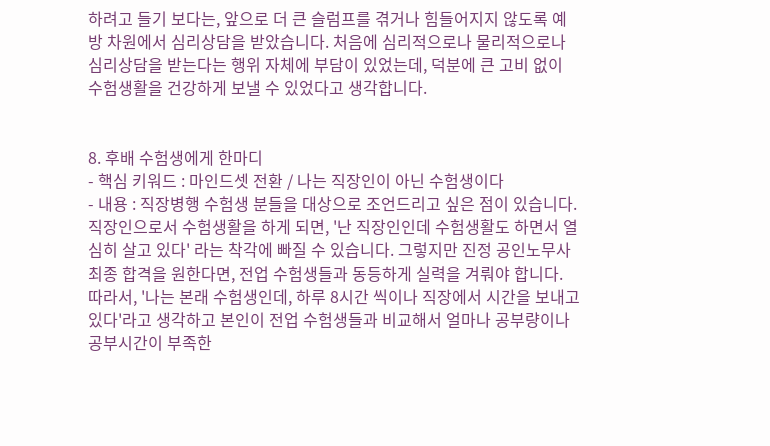하려고 들기 보다는, 앞으로 더 큰 슬럼프를 겪거나 힘들어지지 않도록 예방 차원에서 심리상담을 받았습니다. 처음에 심리적으로나 물리적으로나 심리상담을 받는다는 행위 자체에 부담이 있었는데, 덕분에 큰 고비 없이 수험생활을 건강하게 보낼 수 있었다고 생각합니다.


8. 후배 수험생에게 한마디
- 핵심 키워드 : 마인드셋 전환 / 나는 직장인이 아닌 수험생이다
- 내용 : 직장병행 수험생 분들을 대상으로 조언드리고 싶은 점이 있습니다. 직장인으로서 수험생활을 하게 되면, '난 직장인인데 수험생활도 하면서 열심히 살고 있다' 라는 착각에 빠질 수 있습니다. 그렇지만 진정 공인노무사 최종 합격을 원한다면, 전업 수험생들과 동등하게 실력을 겨뤄야 합니다. 따라서, '나는 본래 수험생인데, 하루 8시간 씩이나 직장에서 시간을 보내고 있다'라고 생각하고 본인이 전업 수험생들과 비교해서 얼마나 공부량이나 공부시간이 부족한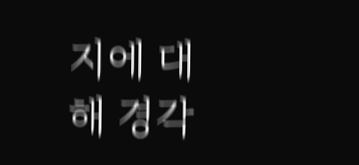지에 대해 경각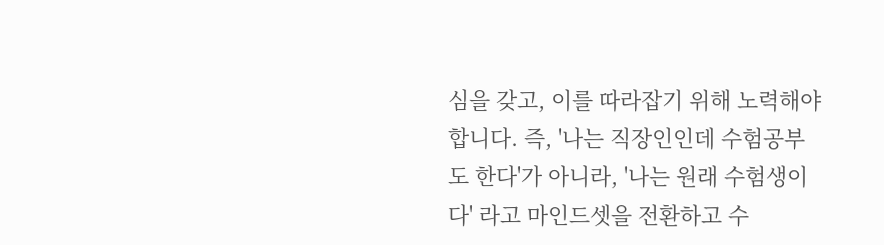심을 갖고, 이를 따라잡기 위해 노력해야 합니다. 즉, '나는 직장인인데 수험공부도 한다'가 아니라, '나는 원래 수험생이다' 라고 마인드셋을 전환하고 수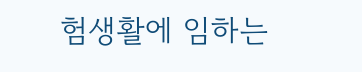험생활에 임하는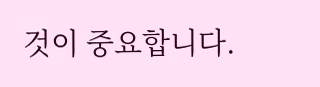것이 중요합니다.